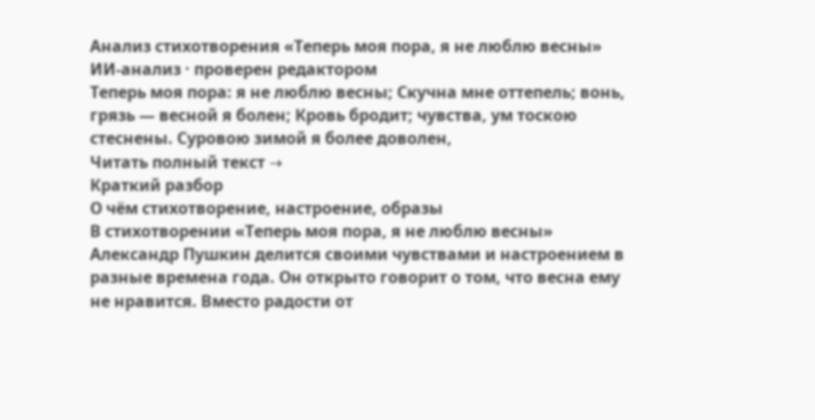Анализ стихотворения «Теперь моя пора, я не люблю весны»
ИИ-анализ · проверен редактором
Теперь моя пора: я не люблю весны; Скучна мне оттепель; вонь, грязь — весной я болен; Кровь бродит; чувства, ум тоскою стеснены. Суровою зимой я более доволен,
Читать полный текст →
Краткий разбор
О чём стихотворение, настроение, образы
В стихотворении «Теперь моя пора, я не люблю весны» Александр Пушкин делится своими чувствами и настроением в разные времена года. Он открыто говорит о том, что весна ему не нравится. Вместо радости от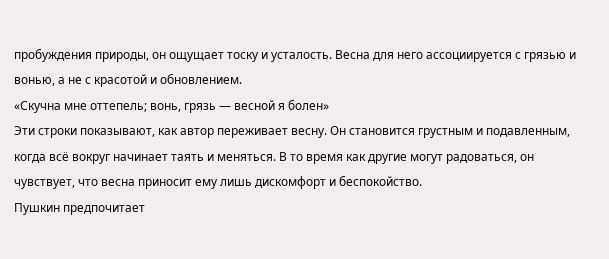пробуждения природы, он ощущает тоску и усталость. Весна для него ассоциируется с грязью и вонью, а не с красотой и обновлением.
«Скучна мне оттепель; вонь, грязь — весной я болен»
Эти строки показывают, как автор переживает весну. Он становится грустным и подавленным, когда всё вокруг начинает таять и меняться. В то время как другие могут радоваться, он чувствует, что весна приносит ему лишь дискомфорт и беспокойство.
Пушкин предпочитает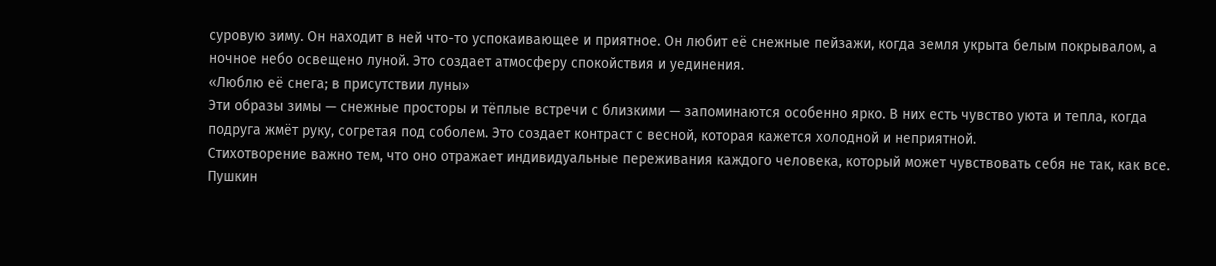суровую зиму. Он находит в ней что-то успокаивающее и приятное. Он любит её снежные пейзажи, когда земля укрыта белым покрывалом, а ночное небо освещено луной. Это создает атмосферу спокойствия и уединения.
«Люблю её снега; в присутствии луны»
Эти образы зимы — снежные просторы и тёплые встречи с близкими — запоминаются особенно ярко. В них есть чувство уюта и тепла, когда подруга жмёт руку, согретая под соболем. Это создает контраст с весной, которая кажется холодной и неприятной.
Стихотворение важно тем, что оно отражает индивидуальные переживания каждого человека, который может чувствовать себя не так, как все. Пушкин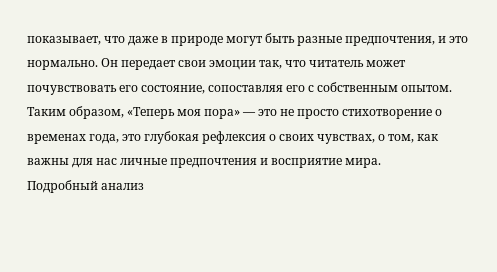показывает, что даже в природе могут быть разные предпочтения, и это нормально. Он передает свои эмоции так, что читатель может почувствовать его состояние, сопоставляя его с собственным опытом.
Таким образом, «Теперь моя пора» — это не просто стихотворение о временах года, это глубокая рефлексия о своих чувствах, о том, как важны для нас личные предпочтения и восприятие мира.
Подробный анализ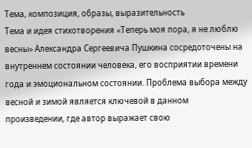Тема, композиция, образы, выразительность
Тема и идея стихотворения «Теперь моя пора, я не люблю весны» Александра Сергеевича Пушкина сосредоточены на внутреннем состоянии человека, его восприятии времени года и эмоциональном состоянии. Проблема выбора между весной и зимой является ключевой в данном произведении, где автор выражает свою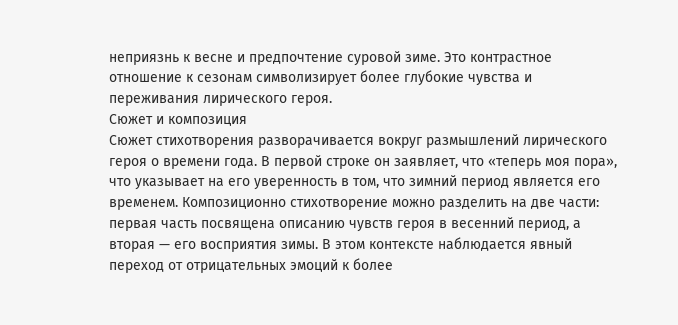неприязнь к весне и предпочтение суровой зиме. Это контрастное отношение к сезонам символизирует более глубокие чувства и переживания лирического героя.
Сюжет и композиция
Сюжет стихотворения разворачивается вокруг размышлений лирического героя о времени года. В первой строке он заявляет, что «теперь моя пора», что указывает на его уверенность в том, что зимний период является его временем. Композиционно стихотворение можно разделить на две части: первая часть посвящена описанию чувств героя в весенний период, а вторая — его восприятия зимы. В этом контексте наблюдается явный переход от отрицательных эмоций к более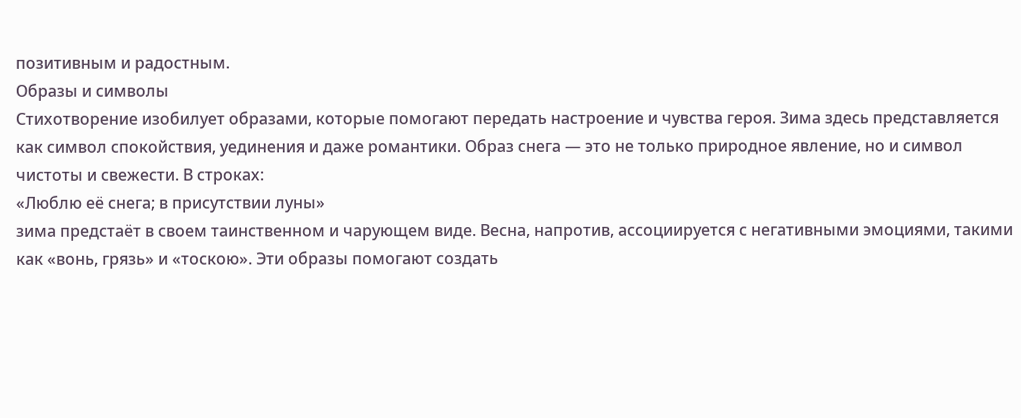позитивным и радостным.
Образы и символы
Стихотворение изобилует образами, которые помогают передать настроение и чувства героя. Зима здесь представляется как символ спокойствия, уединения и даже романтики. Образ снега — это не только природное явление, но и символ чистоты и свежести. В строках:
«Люблю её снега; в присутствии луны»
зима предстаёт в своем таинственном и чарующем виде. Весна, напротив, ассоциируется с негативными эмоциями, такими как «вонь, грязь» и «тоскою». Эти образы помогают создать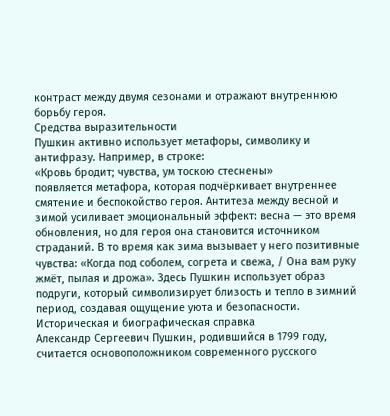контраст между двумя сезонами и отражают внутреннюю борьбу героя.
Средства выразительности
Пушкин активно использует метафоры, символику и антифразу. Например, в строке:
«Кровь бродит; чувства, ум тоскою стеснены»
появляется метафора, которая подчёркивает внутреннее смятение и беспокойство героя. Антитеза между весной и зимой усиливает эмоциональный эффект: весна — это время обновления, но для героя она становится источником страданий. В то время как зима вызывает у него позитивные чувства: «Когда под соболем, согрета и свежа, / Она вам руку жмёт, пылая и дрожа». Здесь Пушкин использует образ подруги, который символизирует близость и тепло в зимний период, создавая ощущение уюта и безопасности.
Историческая и биографическая справка
Александр Сергеевич Пушкин, родившийся в 1799 году, считается основоположником современного русского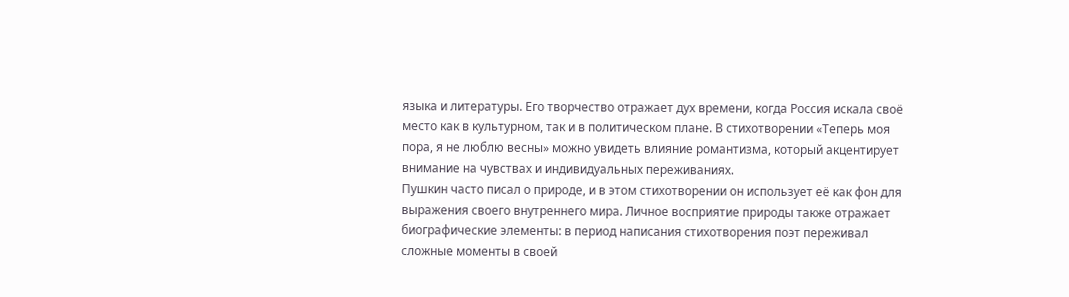языка и литературы. Его творчество отражает дух времени, когда Россия искала своё место как в культурном, так и в политическом плане. В стихотворении «Теперь моя пора, я не люблю весны» можно увидеть влияние романтизма, который акцентирует внимание на чувствах и индивидуальных переживаниях.
Пушкин часто писал о природе, и в этом стихотворении он использует её как фон для выражения своего внутреннего мира. Личное восприятие природы также отражает биографические элементы: в период написания стихотворения поэт переживал сложные моменты в своей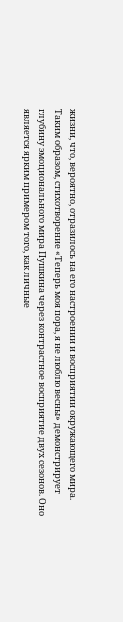жизни, что, вероятно, отразилось на его настроении и восприятии окружающего мира.
Таким образом, стихотворение «Теперь моя пора, я не люблю весны» демонстрирует глубину эмоционального мира Пушкина через контрастное восприятие двух сезонов. Оно является ярким примером того, как личные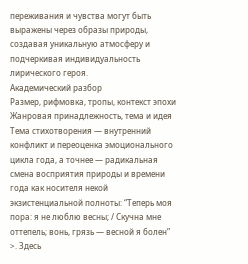переживания и чувства могут быть выражены через образы природы, создавая уникальную атмосферу и подчеркивая индивидуальность лирического героя.
Академический разбор
Размер, рифмовка, тропы, контекст эпохи
Жанровая принадлежность, тема и идея
Тема стихотворения — внутренний конфликт и переоценка эмоционального цикла года, а точнее — радикальная смена восприятия природы и времени года как носителя некой экзистенциальной полноты: “Теперь моя пора: я не люблю весны; / Скучна мне оттепель; вонь, грязь — весной я болен” >. Здесь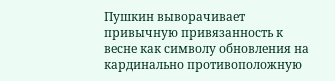Пушкин выворачивает привычную привязанность к весне как символу обновления на кардинально противоположную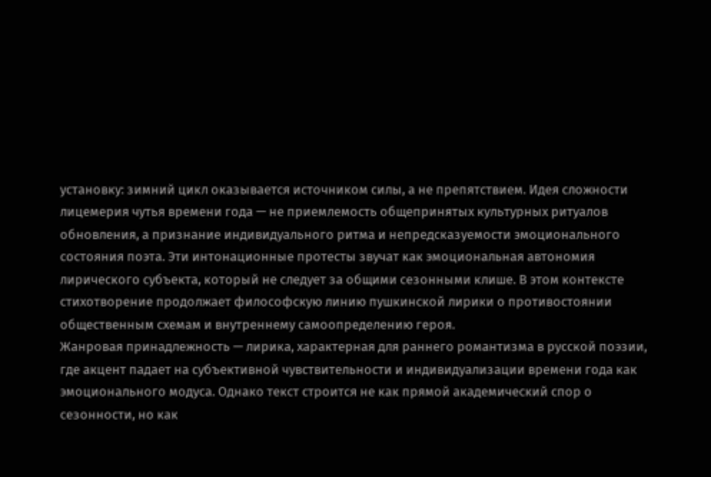установку: зимний цикл оказывается источником силы, а не препятствием. Идея сложности лицемерия чутья времени года — не приемлемость общепринятых культурных ритуалов обновления, а признание индивидуального ритма и непредсказуемости эмоционального состояния поэта. Эти интонационные протесты звучат как эмоциональная автономия лирического субъекта, который не следует за общими сезонными клише. В этом контексте стихотворение продолжает философскую линию пушкинской лирики о противостоянии общественным схемам и внутреннему самоопределению героя.
Жанровая принадлежность — лирика, характерная для раннего романтизма в русской поэзии, где акцент падает на субъективной чувствительности и индивидуализации времени года как эмоционального модуса. Однако текст строится не как прямой академический спор о сезонности, но как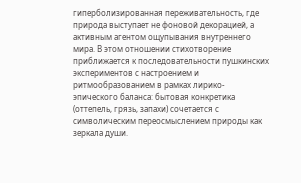гиперболизированная переживательность, где природа выступает не фоновой декорацией, а активным агентом ощупывания внутреннего мира. В этом отношении стихотворение приближается к последовательности пушкинских экспериментов с настроением и ритмообразованием в рамках лирико-эпического баланса: бытовая конкретика (оттепель, грязь, запахи) сочетается с символическим переосмыслением природы как зеркала души.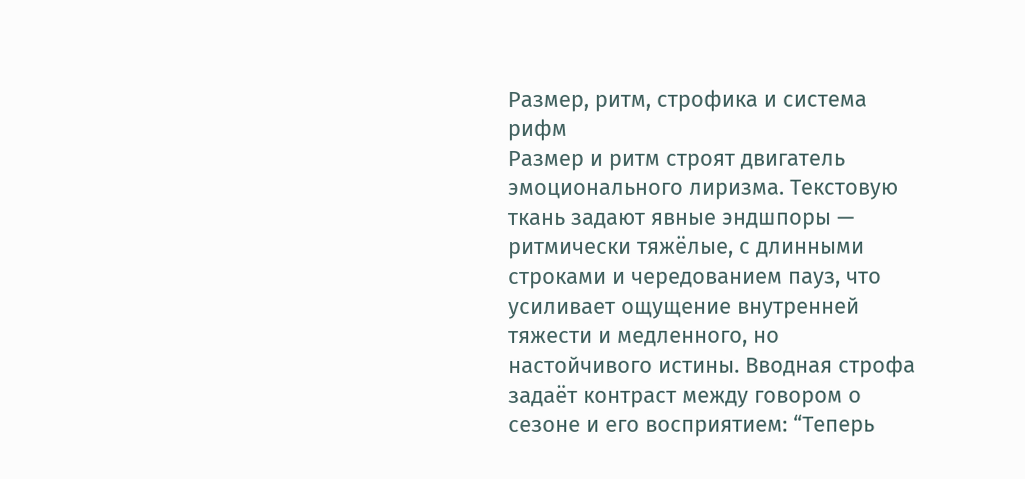Размер, ритм, строфика и система рифм
Размер и ритм строят двигатель эмоционального лиризма. Текстовую ткань задают явные эндшпоры — ритмически тяжёлые, с длинными строками и чередованием пауз, что усиливает ощущение внутренней тяжести и медленного, но настойчивого истины. Вводная строфа задаёт контраст между говором о сезоне и его восприятием: “Теперь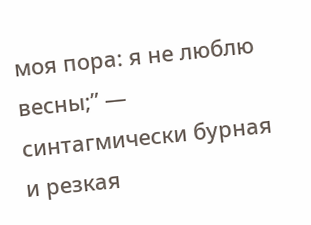моя пора: я не люблю весны;” — синтагмически бурная и резкая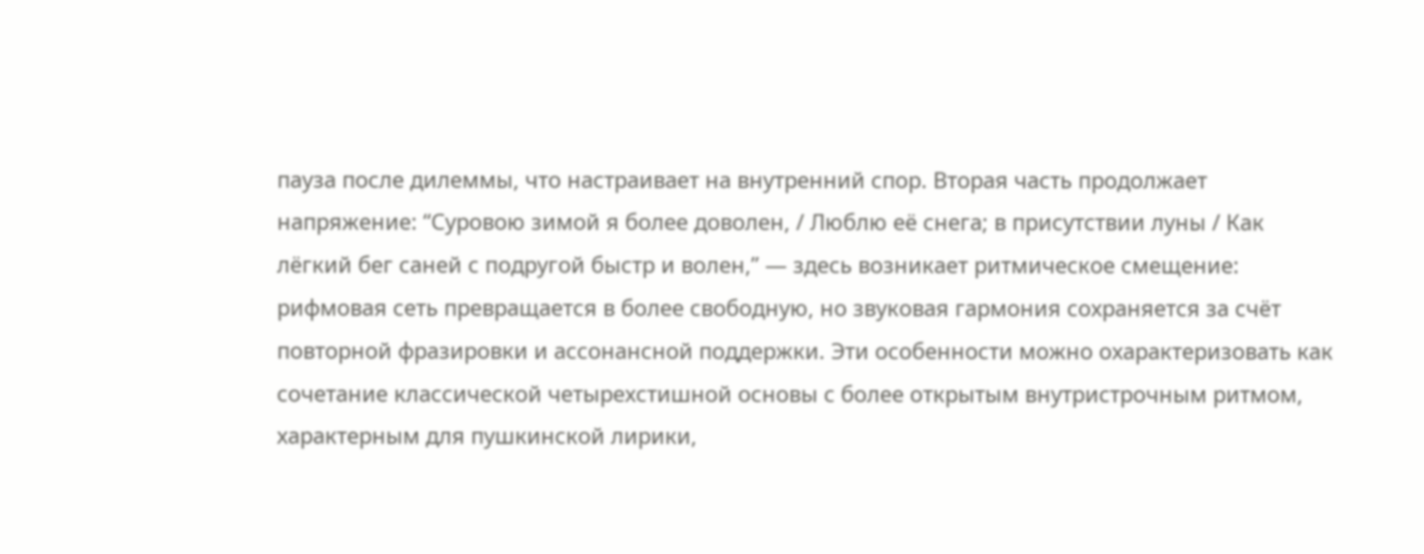пауза после дилеммы, что настраивает на внутренний спор. Вторая часть продолжает напряжение: “Суровою зимой я более доволен, / Люблю её снега; в присутствии луны / Как лёгкий бег саней с подругой быстр и волен,” — здесь возникает ритмическое смещение: рифмовая сеть превращается в более свободную, но звуковая гармония сохраняется за счёт повторной фразировки и ассонансной поддержки. Эти особенности можно охарактеризовать как сочетание классической четырехстишной основы с более открытым внутристрочным ритмом, характерным для пушкинской лирики,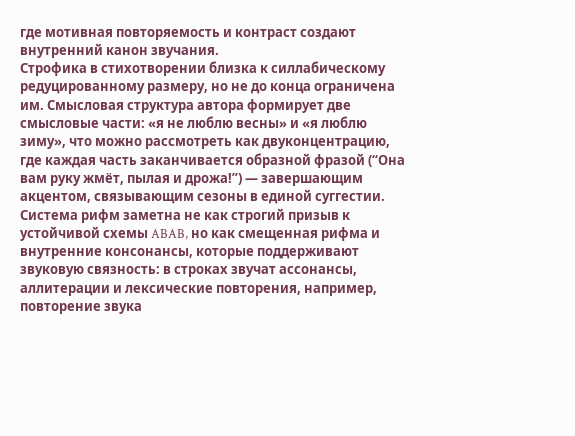где мотивная повторяемость и контраст создают внутренний канон звучания.
Строфика в стихотворении близка к силлабическому редуцированному размеру, но не до конца ограничена им. Смысловая структура автора формирует две смысловые части: «я не люблю весны» и «я люблю зиму», что можно рассмотреть как двуконцентрацию, где каждая часть заканчивается образной фразой (“Она вам руку жмёт, пылая и дрожа!”) — завершающим акцентом, связывающим сезоны в единой суггестии. Система рифм заметна не как строгий призыв к устойчивой схемы ABAB, но как смещенная рифма и внутренние консонансы, которые поддерживают звуковую связность: в строках звучат ассонансы, аллитерации и лексические повторения, например, повторение звука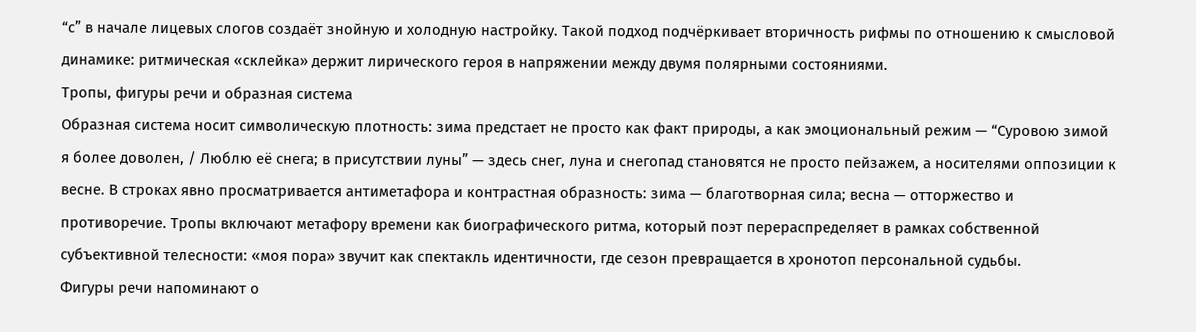“с” в начале лицевых слогов создаёт знойную и холодную настройку. Такой подход подчёркивает вторичность рифмы по отношению к смысловой динамике: ритмическая «склейка» держит лирического героя в напряжении между двумя полярными состояниями.
Тропы, фигуры речи и образная система
Образная система носит символическую плотность: зима предстает не просто как факт природы, а как эмоциональный режим — “Суровою зимой я более доволен, / Люблю её снега; в присутствии луны” — здесь снег, луна и снегопад становятся не просто пейзажем, а носителями оппозиции к весне. В строках явно просматривается антиметафора и контрастная образность: зима — благотворная сила; весна — отторжество и противоречие. Тропы включают метафору времени как биографического ритма, который поэт перераспределяет в рамках собственной субъективной телесности: «моя пора» звучит как спектакль идентичности, где сезон превращается в хронотоп персональной судьбы.
Фигуры речи напоминают о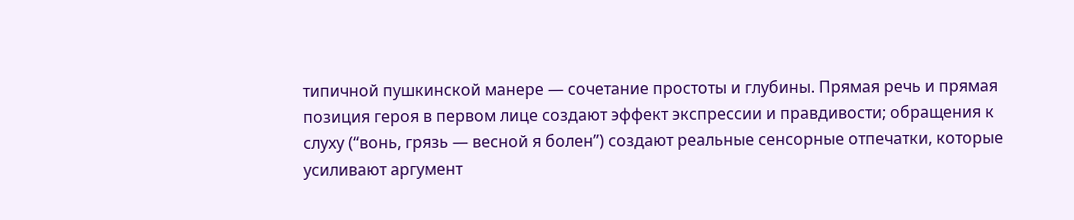типичной пушкинской манере — сочетание простоты и глубины. Прямая речь и прямая позиция героя в первом лице создают эффект экспрессии и правдивости; обращения к слуху (“вонь, грязь — весной я болен”) создают реальные сенсорные отпечатки, которые усиливают аргумент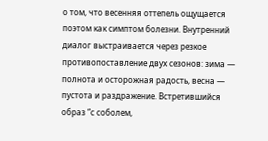о том, что весенняя оттепель ощущается поэтом как симптом болезни. Внутренний диалог выстраивается через резкое противопоставление двух сезонов: зима — полнота и осторожная радость, весна — пустота и раздражение. Встретившийся образ “с соболем,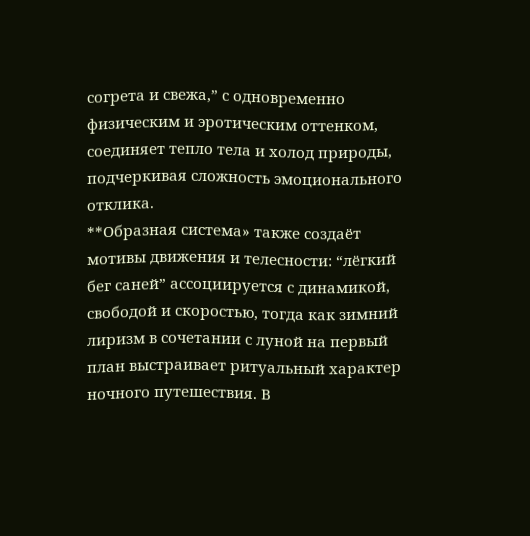согрета и свежа,” с одновременно физическим и эротическим оттенком, соединяет тепло тела и холод природы, подчеркивая сложность эмоционального отклика.
**Образная система» также создаёт мотивы движения и телесности: “лёгкий бег саней” ассоциируется с динамикой, свободой и скоростью, тогда как зимний лиризм в сочетании с луной на первый план выстраивает ритуальный характер ночного путешествия. В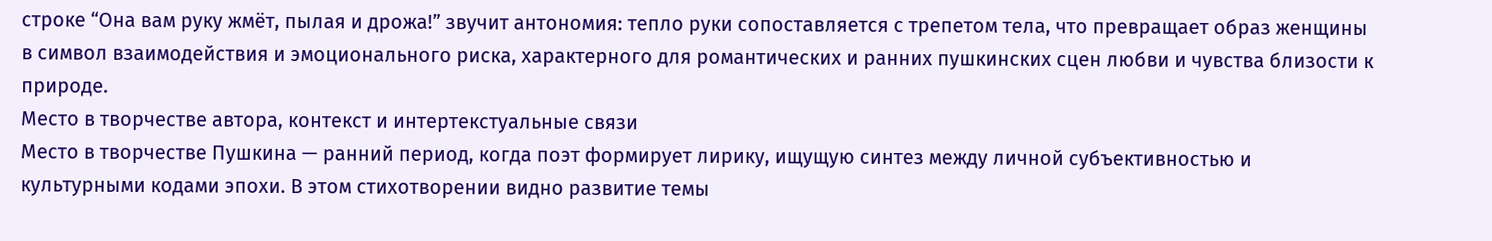строке “Она вам руку жмёт, пылая и дрожа!” звучит антономия: тепло руки сопоставляется с трепетом тела, что превращает образ женщины в символ взаимодействия и эмоционального риска, характерного для романтических и ранних пушкинских сцен любви и чувства близости к природе.
Место в творчестве автора, контекст и интертекстуальные связи
Место в творчестве Пушкина — ранний период, когда поэт формирует лирику, ищущую синтез между личной субъективностью и культурными кодами эпохи. В этом стихотворении видно развитие темы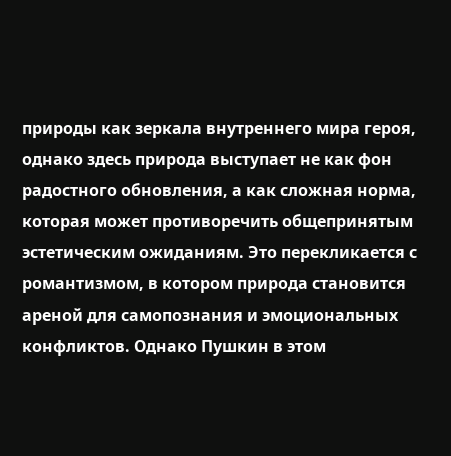природы как зеркала внутреннего мира героя, однако здесь природа выступает не как фон радостного обновления, а как сложная норма, которая может противоречить общепринятым эстетическим ожиданиям. Это перекликается с романтизмом, в котором природа становится ареной для самопознания и эмоциональных конфликтов. Однако Пушкин в этом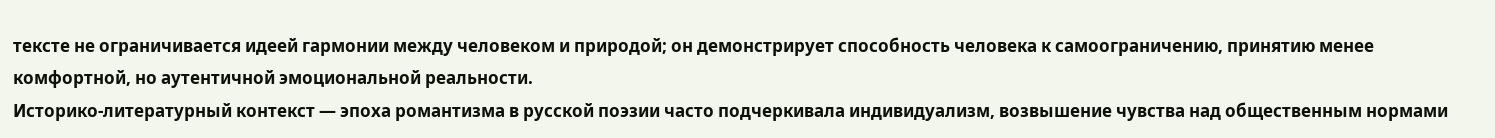тексте не ограничивается идеей гармонии между человеком и природой; он демонстрирует способность человека к самоограничению, принятию менее комфортной, но аутентичной эмоциональной реальности.
Историко-литературный контекст — эпоха романтизма в русской поэзии часто подчеркивала индивидуализм, возвышение чувства над общественным нормами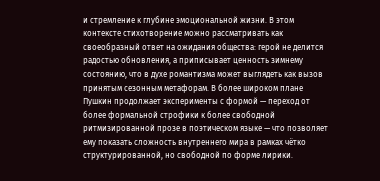и стремление к глубине эмоциональной жизни. В этом контексте стихотворение можно рассматривать как своеобразный ответ на ожидания общества: герой не делится радостью обновления, а приписывает ценность зимнему состоянию, что в духе романтизма может выглядеть как вызов принятым сезонным метафорам. В более широком плане Пушкин продолжает эксперименты с формой — переход от более формальной строфики к более свободной ритмизированной прозе в поэтическом языке — что позволяет ему показать сложность внутреннего мира в рамках чётко структурированной, но свободной по форме лирики.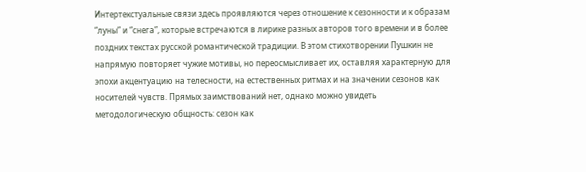Интертекстуальные связи здесь проявляются через отношение к сезонности и к образам “луны” и “снега”, которые встречаются в лирике разных авторов того времени и в более поздних текстах русской романтической традиции. В этом стихотворении Пушкин не напрямую повторяет чужие мотивы, но переосмысливает их, оставляя характерную для эпохи акцентуацию на телесности, на естественных ритмах и на значении сезонов как носителей чувств. Прямых заимствований нет, однако можно увидеть методологическую общность: сезон как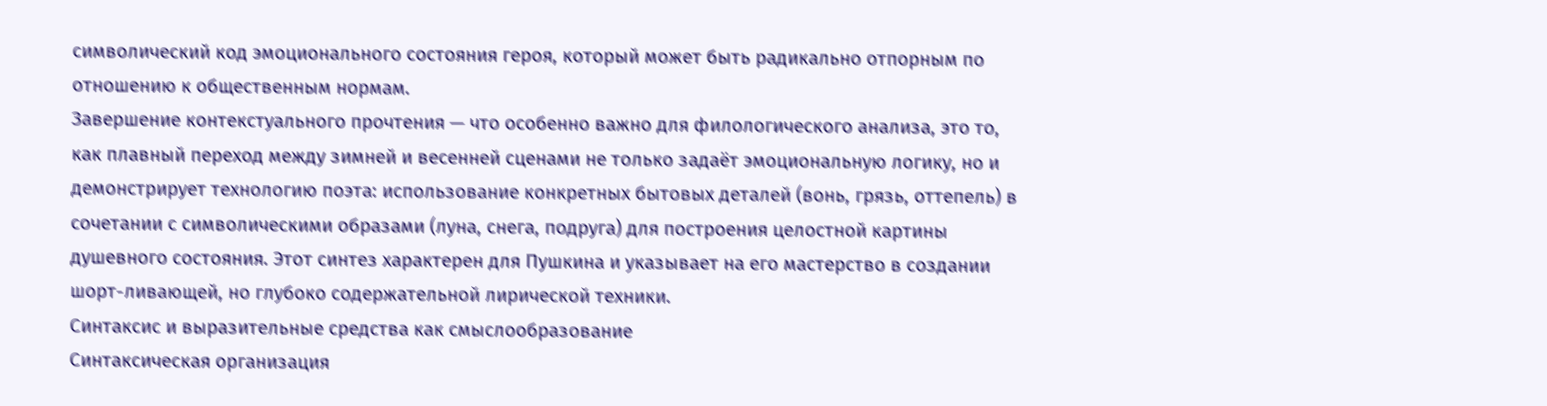символический код эмоционального состояния героя, который может быть радикально отпорным по отношению к общественным нормам.
Завершение контекстуального прочтения — что особенно важно для филологического анализа, это то, как плавный переход между зимней и весенней сценами не только задаёт эмоциональную логику, но и демонстрирует технологию поэта: использование конкретных бытовых деталей (вонь, грязь, оттепель) в сочетании с символическими образами (луна, снега, подруга) для построения целостной картины душевного состояния. Этот синтез характерен для Пушкина и указывает на его мастерство в создании шорт-ливающей, но глубоко содержательной лирической техники.
Синтаксис и выразительные средства как смыслообразование
Синтаксическая организация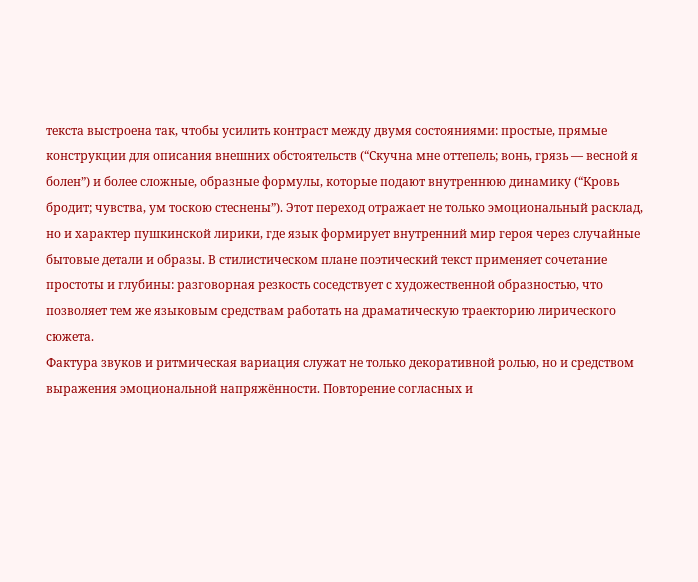текста выстроена так, чтобы усилить контраст между двумя состояниями: простые, прямые конструкции для описания внешних обстоятельств (“Скучна мне оттепель; вонь, грязь — весной я болен”) и более сложные, образные формулы, которые подают внутреннюю динамику (“Кровь бродит; чувства, ум тоскою стеснены”). Этот переход отражает не только эмоциональный расклад, но и характер пушкинской лирики, где язык формирует внутренний мир героя через случайные бытовые детали и образы. В стилистическом плане поэтический текст применяет сочетание простоты и глубины: разговорная резкость соседствует с художественной образностью, что позволяет тем же языковым средствам работать на драматическую траекторию лирического сюжета.
Фактура звуков и ритмическая вариация служат не только декоративной ролью, но и средством выражения эмоциональной напряжённости. Повторение согласных и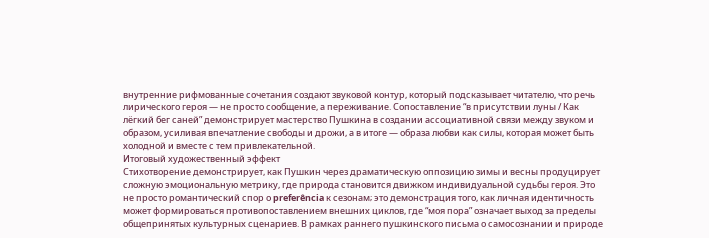внутренние рифмованные сочетания создают звуковой контур, который подсказывает читателю, что речь лирического героя — не просто сообщение, а переживание. Сопоставление “в присутствии луны / Как лёгкий бег саней” демонстрирует мастерство Пушкина в создании ассоциативной связи между звуком и образом, усиливая впечатление свободы и дрожи, а в итоге — образа любви как силы, которая может быть холодной и вместе с тем привлекательной.
Итоговый художественный эффект
Стихотворение демонстрирует, как Пушкин через драматическую оппозицию зимы и весны продуцирует сложную эмоциональную метрику, где природа становится движком индивидуальной судьбы героя. Это не просто романтический спор о preferência к сезонам; это демонстрация того, как личная идентичность может формироваться противопоставлением внешних циклов, где “моя пора” означает выход за пределы общепринятых культурных сценариев. В рамках раннего пушкинского письма о самосознании и природе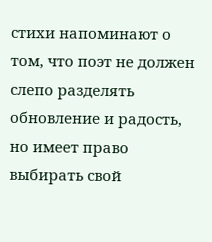стихи напоминают о том, что поэт не должен слепо разделять обновление и радость, но имеет право выбирать свой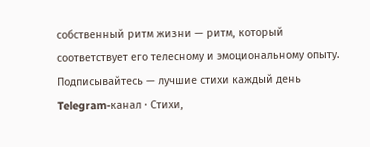собственный ритм жизни — ритм, который соответствует его телесному и эмоциональному опыту.
Подписывайтесь — лучшие стихи каждый день
Telegram-канал · Стихи,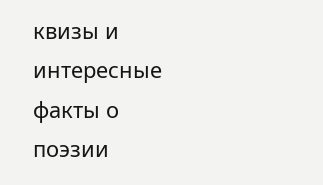квизы и интересные факты о поэзии